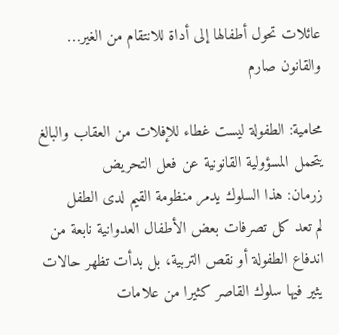عائلات تحول أطفالها إلى أداة للانتقام من الغير… والقانون صارم

محامية: الطفولة ليست غطاء للإفلات من العقاب والبالغ يتحمل المسؤولية القانونية عن فعل التحريض
زرمان: هذا السلوك يدمر منظومة القيم لدى الطفل
لم تعد كل تصرفات بعض الأطفال العدوانية نابعة من اندفاع الطفولة أو نقص التربية، بل بدأت تظهر حالات يثير فيها سلوك القاصر كثيرا من علامات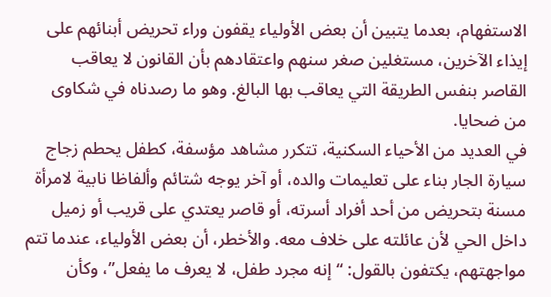الاستفهام، بعدما يتبين أن بعض الأولياء يقفون وراء تحريض أبنائهم على إيذاء الآخرين، مستغلين صغر سنهم واعتقادهم بأن القانون لا يعاقب القاصر بنفس الطريقة التي يعاقب بها البالغ. وهو ما رصدناه في شكاوى من ضحايا.
في العديد من الأحياء السكنية، تتكرر مشاهد مؤسفة، كطفل يحطم زجاج سيارة الجار بناء على تعليمات والده، أو آخر يوجه شتائم وألفاظا نابية لامرأة مسنة بتحريض من أحد أفراد أسرته، أو قاصر يعتدي على قريب أو زميل داخل الحي لأن عائلته على خلاف معه. والأخطر، أن بعض الأولياء، عندما تتم مواجهتهم، يكتفون بالقول: “إنه مجرد طفل، لا يعرف ما يفعل”، وكأن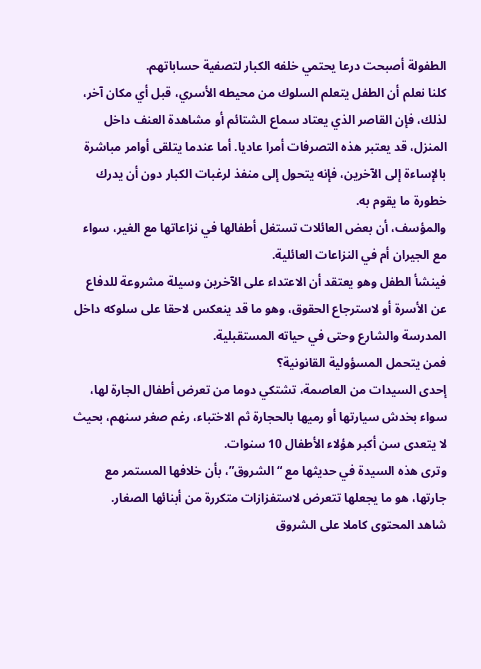الطفولة أصبحت درعا يحتمي خلفه الكبار لتصفية حساباتهم.
كلنا نعلم أن الطفل يتعلم السلوك من محيطه الأسري، قبل أي مكان آخر، لذلك، فإن القاصر الذي يعتاد سماع الشتائم أو مشاهدة العنف داخل المنزل، قد يعتبر هذه التصرفات أمرا عاديا. أما عندما يتلقى أوامر مباشرة بالإساءة إلى الآخرين، فإنه يتحول إلى منفذ لرغبات الكبار دون أن يدرك خطورة ما يقوم به.
والمؤسف، أن بعض العائلات تستغل أطفالها في نزاعاتها مع الغير، سواء مع الجيران أم في النزاعات العائلية.
فينشأ الطفل وهو يعتقد أن الاعتداء على الآخرين وسيلة مشروعة للدفاع عن الأسرة أو لاسترجاع الحقوق، وهو ما قد ينعكس لاحقا على سلوكه داخل المدرسة والشارع وحتى في حياته المستقبلية.
فمن يتحمل المسؤولية القانونية؟
إحدى السيدات من العاصمة، تشتكي دوما من تعرض أطفال الجارة لها، سواء بخدش سيارتها أو رميها بالحجارة ثم الاختباء، رغم صغر سنهم، بحيث لا يتعدى سن أكبر هؤلاء الأطفال 10 سنوات.
وترى هذه السيدة في حديثها مع “الشروق”، بأن خلافها المستمر مع جارتها، هو ما يجعلها تتعرض لاستفزازات متكررة من أبنائها الصغار.
شاهد المحتوى كاملا على الشروق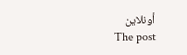أونلاين
The post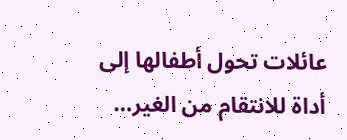عائلات تحول أطفالها إلى أداة للانتقام من الغير…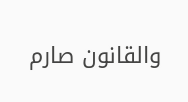والقانون صارم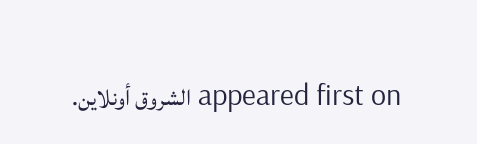appeared first on الشروق أونلاين.